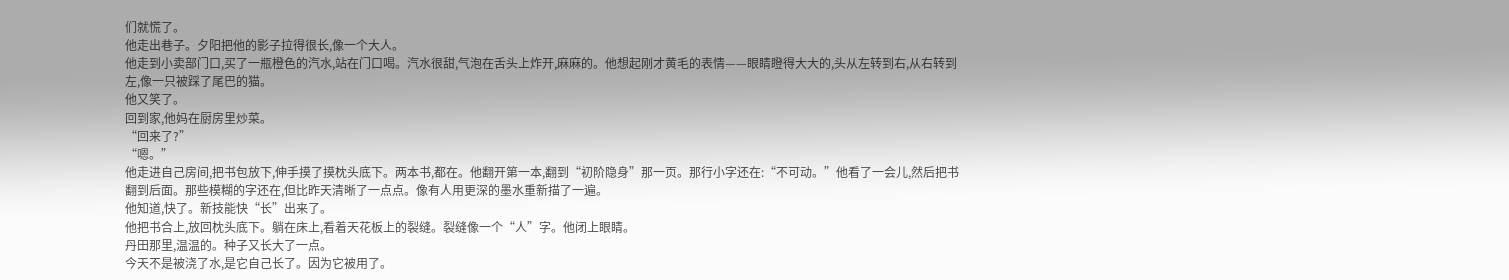们就慌了。
他走出巷子。夕阳把他的影子拉得很长,像一个大人。
他走到小卖部门口,买了一瓶橙色的汽水,站在门口喝。汽水很甜,气泡在舌头上炸开,麻麻的。他想起刚才黄毛的表情——眼睛瞪得大大的,头从左转到右,从右转到左,像一只被踩了尾巴的猫。
他又笑了。
回到家,他妈在厨房里炒菜。
“回来了?”
“嗯。”
他走进自己房间,把书包放下,伸手摸了摸枕头底下。两本书,都在。他翻开第一本,翻到“初阶隐身”那一页。那行小字还在:“不可动。”他看了一会儿,然后把书翻到后面。那些模糊的字还在,但比昨天清晰了一点点。像有人用更深的墨水重新描了一遍。
他知道,快了。新技能快“长”出来了。
他把书合上,放回枕头底下。躺在床上,看着天花板上的裂缝。裂缝像一个“人”字。他闭上眼睛。
丹田那里,温温的。种子又长大了一点。
今天不是被浇了水,是它自己长了。因为它被用了。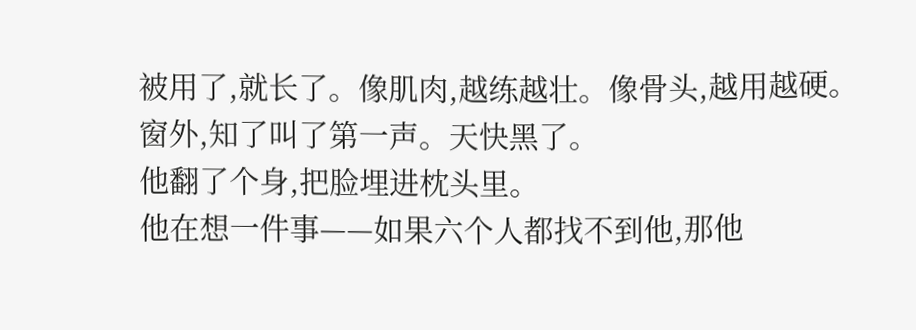被用了,就长了。像肌肉,越练越壮。像骨头,越用越硬。
窗外,知了叫了第一声。天快黑了。
他翻了个身,把脸埋进枕头里。
他在想一件事——如果六个人都找不到他,那他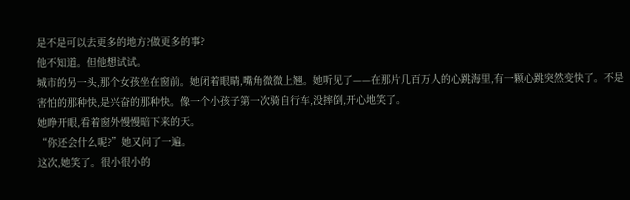是不是可以去更多的地方?做更多的事?
他不知道。但他想试试。
城市的另一头,那个女孩坐在窗前。她闭着眼睛,嘴角微微上翘。她听见了——在那片几百万人的心跳海里,有一颗心跳突然变快了。不是害怕的那种快,是兴奋的那种快。像一个小孩子第一次骑自行车,没摔倒,开心地笑了。
她睁开眼,看着窗外慢慢暗下来的天。
“你还会什么呢?”她又问了一遍。
这次,她笑了。很小很小的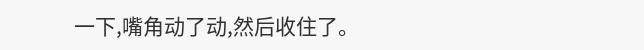一下,嘴角动了动,然后收住了。